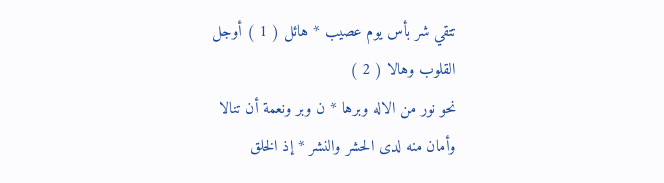تتقي شر بأس يوم عصيب * هائل ( 1 ) أوجل القلوب وهالا ( 2 )
نحو نور من الاله وبرها * ن وبر ونعمة أن تنالا
وأمان منه لدى الحشر والنشر * إذ الخلق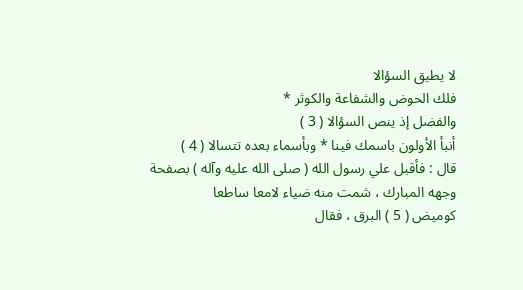لا يطيق السؤالا
فلك الحوض والشفاعة والكوثر *
والفضل إذ ينص السؤالا ( 3 )
أنبأ الأولون باسمك فينا * وبأسماء بعده تتسالا ( 4 )
قال : فأقبل علي رسول الله ( صلى الله عليه وآله ) بصفحة وجهه المبارك ، شمت منه ضياء لامعا ساطعا
كوميض ( 5 ) البرق ، فقال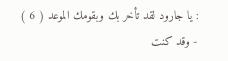: يا جارود لقد تأخر بك وبقومك الموعد ( 6 ) - وقد كنت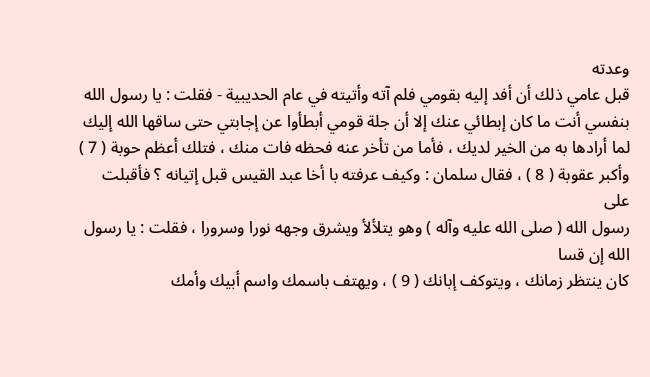وعدته
قبل عامي ذلك أن أفد إليه بقومي فلم آته وأتيته في عام الحديبية - فقلت : يا رسول الله
بنفسي أنت ما كان إبطائي عنك إلا أن جلة قومي أبطأوا عن إجابتي حتى ساقها الله إليك
لما أرادها به من الخير لديك ، فأما من تأخر عنه فحظه فات منك ، فتلك أعظم حوبة ( 7 )
وأكبر عقوبة ( 8 ) ، فقال سلمان : وكيف عرفته با أخا عبد القيس قبل إتيانه ؟ فأقبلت على
رسول الله ( صلى الله عليه وآله ) وهو يتلألأ ويشرق وجهه نورا وسرورا ، فقلت : يا رسول الله إن قسا
كان ينتظر زمانك ، ويتوكف إبانك ( 9 ) ، ويهتف باسمك واسم أبيك وأمك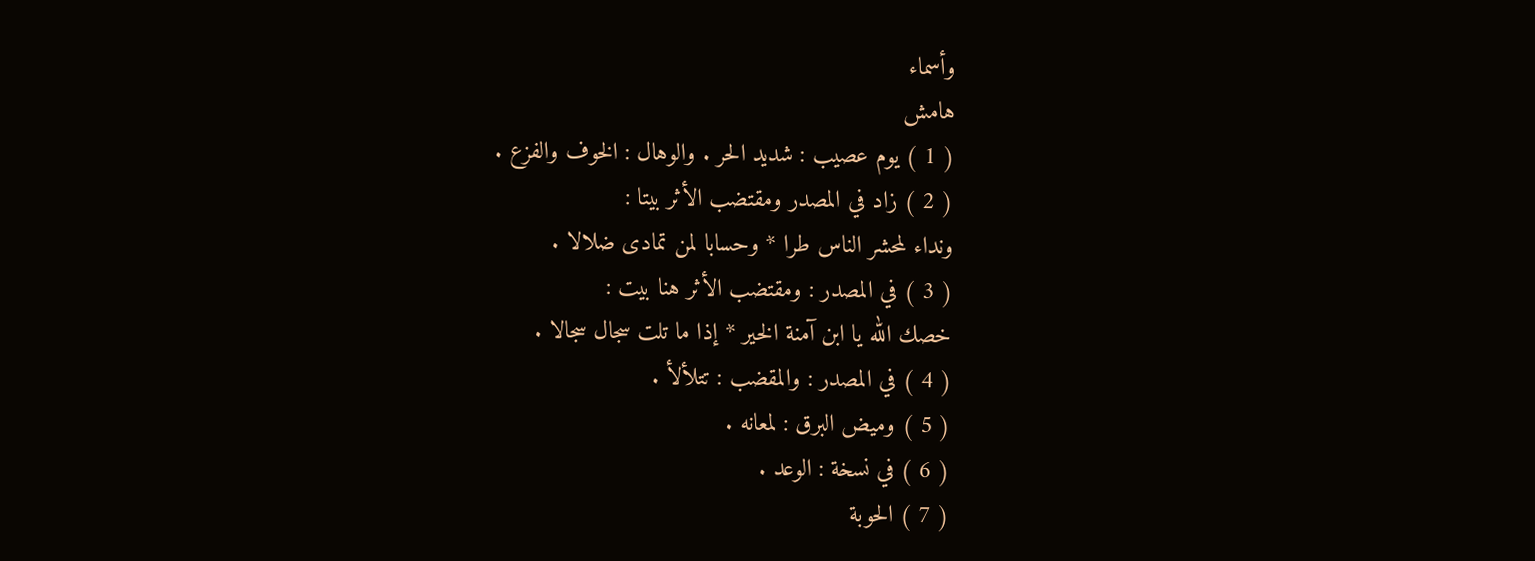وأسماء
هامش
( 1 ) يوم عصيب : شديد الحر . والوهال : الخوف والفزع .
( 2 ) زاد في المصدر ومقتضب الأثر بيتا :
ونداء لمحشر الناس طرا * وحسابا لمن تمادى ضلالا .
( 3 ) في المصدر : ومقتضب الأثر هنا بيت :
خصك الله يا ابن آمنة الخير * إذا ما تلت سجال سجالا .
( 4 ) في المصدر : والمقضب : تتلألأ .
( 5 ) وميض البرق : لمعانه .
( 6 ) في نسخة : الوعد .
( 7 ) الحوبة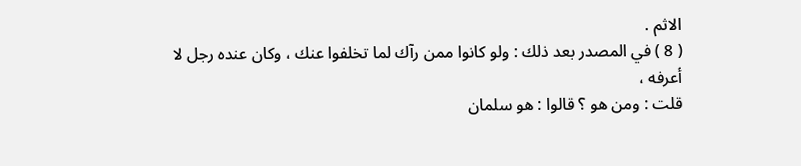الاثم .
( 8 ) في المصدر بعد ذلك : ولو كانوا ممن رآك لما تخلفوا عنك ، وكان عنده رجل لا أعرفه ،
قلت : ومن هو ؟ قالوا : هو سلمان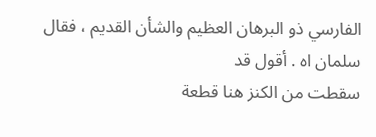الفارسي ذو البرهان العظيم والشأن القديم ، فقال سلمان اه . أقول قد
سقطت من الكنز هنا قطعة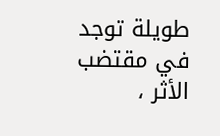طويلة توجد في مقتضب الأثر ،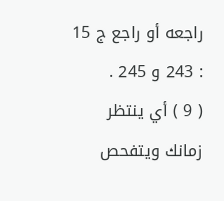راجعه أو راجع ج 15 : 243 و 245 .
( 9 ) أي ينتظر زمانك ويتفحص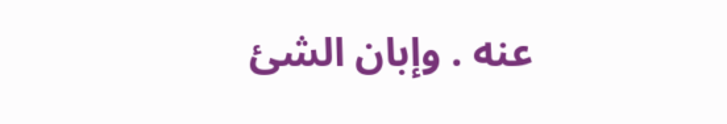عنه . وإبان الشئ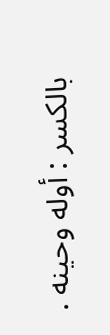بالكسر : أوله وحينه .